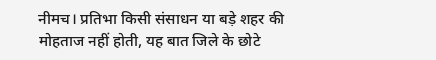नीमच। प्रतिभा किसी संसाधन या बड़े शहर की मोहताज नहीं होती, यह बात जिले के छोटे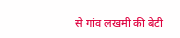से गांव लखमी की बेटी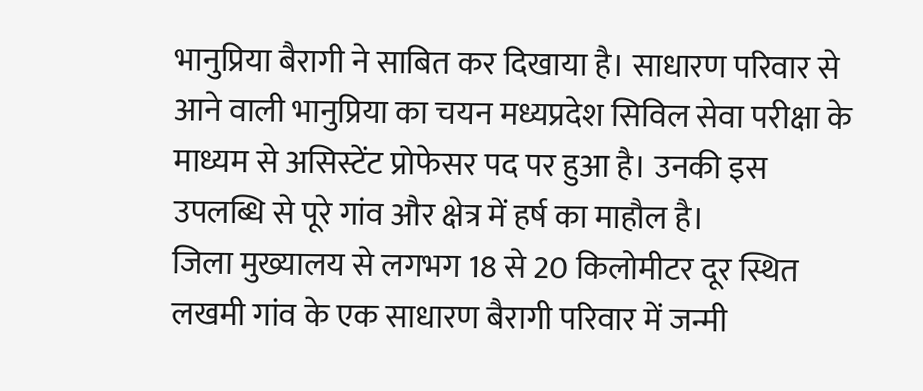भानुप्रिया बैरागी ने साबित कर दिखाया है। साधारण परिवार से आने वाली भानुप्रिया का चयन मध्यप्रदेश सिविल सेवा परीक्षा के माध्यम से असिस्टेंट प्रोफेसर पद पर हुआ है। उनकी इस उपलब्धि से पूरे गांव और क्षेत्र में हर्ष का माहौल है।
जिला मुख्यालय से लगभग 18 से 20 किलोमीटर दूर स्थित लखमी गांव के एक साधारण बैरागी परिवार में जन्मी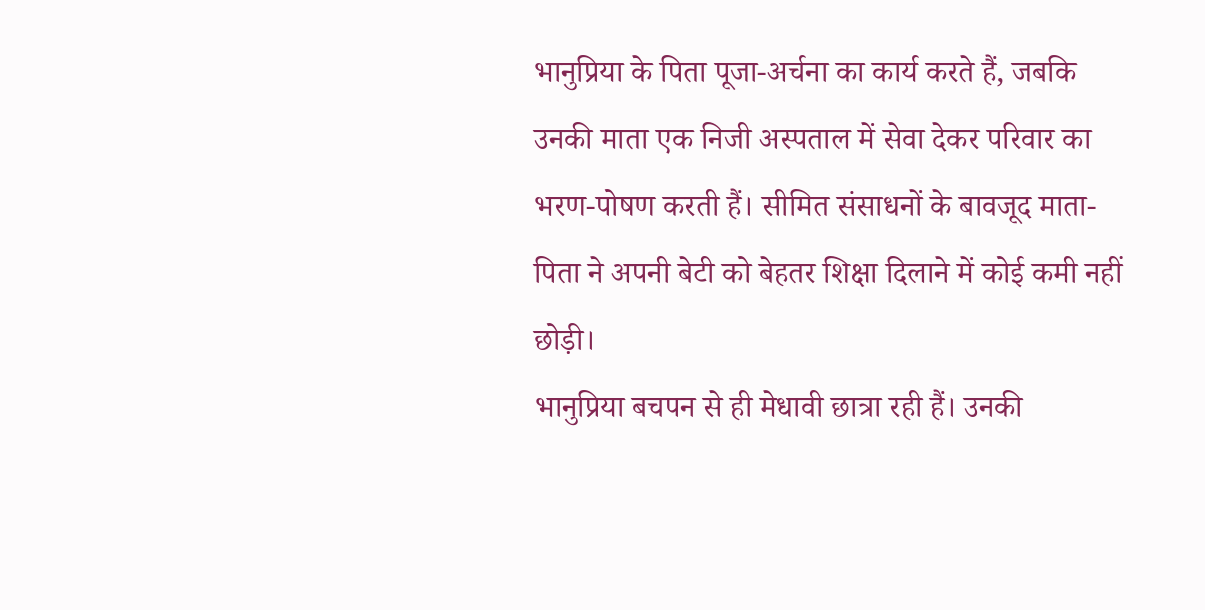भानुप्रिया के पिता पूजा-अर्चना का कार्य करते हैं, जबकि उनकी माता एक निजी अस्पताल में सेवा देकर परिवार का भरण-पोषण करती हैं। सीमित संसाधनों के बावजूद माता-पिता ने अपनी बेटी को बेहतर शिक्षा दिलाने में कोई कमी नहीं छोड़ी।
भानुप्रिया बचपन से ही मेधावी छात्रा रही हैं। उनकी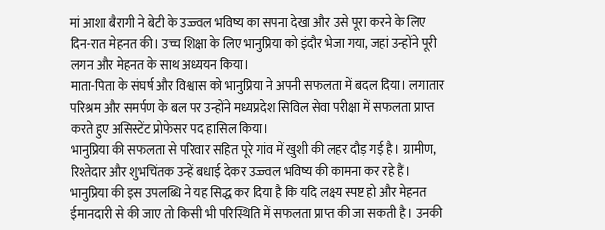मां आशा बैरागी ने बेटी के उज्ज्वल भविष्य का सपना देखा और उसे पूरा करने के लिए दिन-रात मेहनत की। उच्च शिक्षा के लिए भानुप्रिया को इंदौर भेजा गया, जहां उन्होंने पूरी लगन और मेहनत के साथ अध्ययन किया।
माता-पिता के संघर्ष और विश्वास को भानुप्रिया ने अपनी सफलता में बदल दिया। लगातार परिश्रम और समर्पण के बल पर उन्होंने मध्यप्रदेश सिविल सेवा परीक्षा में सफलता प्राप्त करते हुए असिस्टेंट प्रोफेसर पद हासिल किया।
भानुप्रिया की सफलता से परिवार सहित पूरे गांव में खुशी की लहर दौड़ गई है। ग्रामीण, रिश्तेदार और शुभचिंतक उन्हें बधाई देकर उज्ज्वल भविष्य की कामना कर रहे हैं।
भानुप्रिया की इस उपलब्धि ने यह सिद्ध कर दिया है कि यदि लक्ष्य स्पष्ट हो और मेहनत ईमानदारी से की जाए तो किसी भी परिस्थिति में सफलता प्राप्त की जा सकती है। उनकी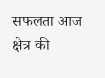सफलता आज क्षेत्र की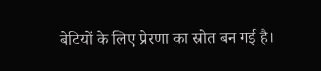बेटियों के लिए प्रेरणा का स्रोत बन गई है।